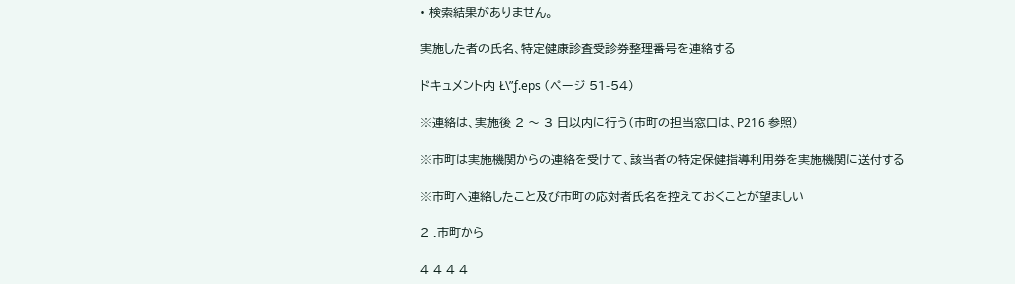• 検索結果がありません。

実施した者の氏名、特定健康診査受診券整理番号を連絡する

ドキュメント内 Ł\”ƒ.eps (ページ 51-54)

※連絡は、実施後 2 〜 3 日以内に行う(市町の担当窓口は、P216 参照)

※市町は実施機関からの連絡を受けて、該当者の特定保健指導利用券を実施機関に送付する

※市町へ連絡したこと及び市町の応対者氏名を控えておくことが望ましい

2 .市町から

4 4 4 4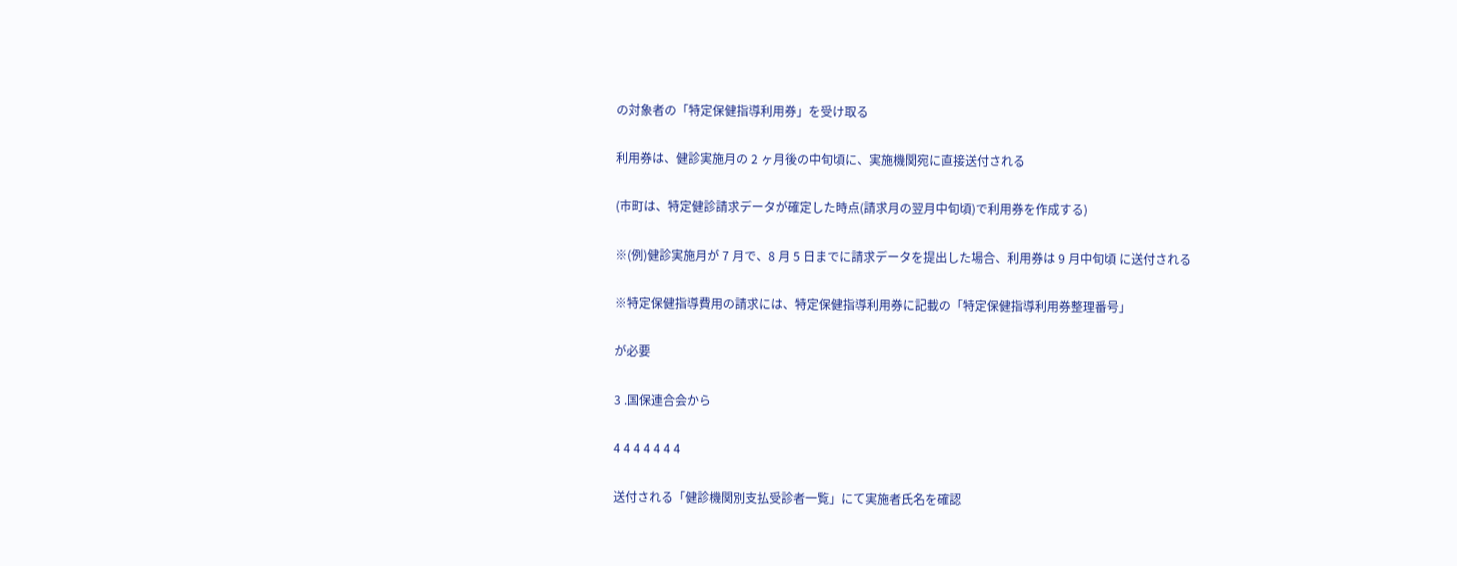の対象者の「特定保健指導利用券」を受け取る

利用券は、健診実施月の 2 ヶ月後の中旬頃に、実施機関宛に直接送付される

(市町は、特定健診請求データが確定した時点(請求月の翌月中旬頃)で利用券を作成する)

※(例)健診実施月が 7 月で、8 月 5 日までに請求データを提出した場合、利用券は 9 月中旬頃 に送付される

※特定保健指導費用の請求には、特定保健指導利用券に記載の「特定保健指導利用券整理番号」

が必要

3 .国保連合会から

4 4 4 4 4 4 4

送付される「健診機関別支払受診者一覧」にて実施者氏名を確認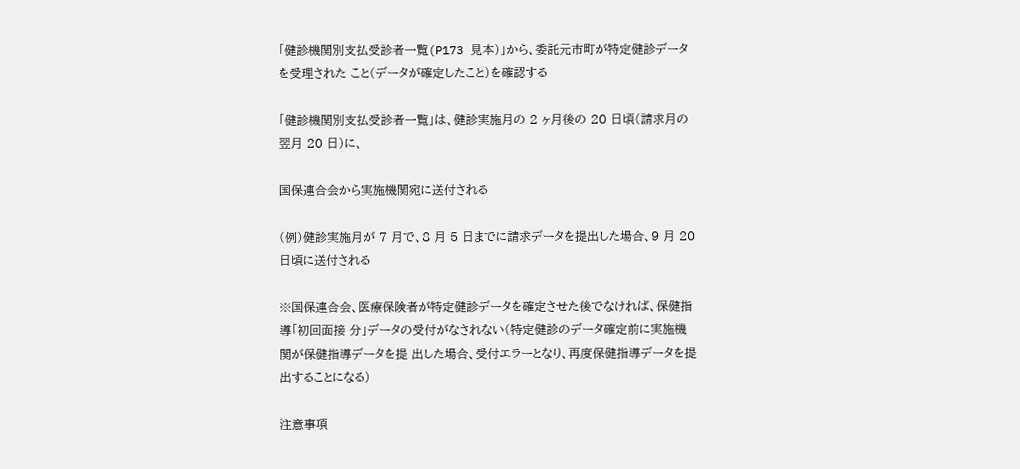「健診機関別支払受診者一覧(P173 見本)」から、委託元市町が特定健診データを受理された こと(データが確定したこと)を確認する

「健診機関別支払受診者一覧」は、健診実施月の 2 ヶ月後の 20 日頃(請求月の翌月 20 日)に、

国保連合会から実施機関宛に送付される

(例)健診実施月が 7 月で、8 月 5 日までに請求データを提出した場合、9 月 20 日頃に送付される

※国保連合会、医療保険者が特定健診データを確定させた後でなければ、保健指導「初回面接 分」データの受付がなされない(特定健診のデータ確定前に実施機関が保健指導データを提 出した場合、受付エラーとなり、再度保健指導データを提出することになる)

注意事項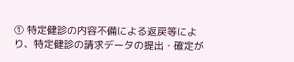① 特定健診の内容不備による返戻等により、特定健診の請求データの提出・確定が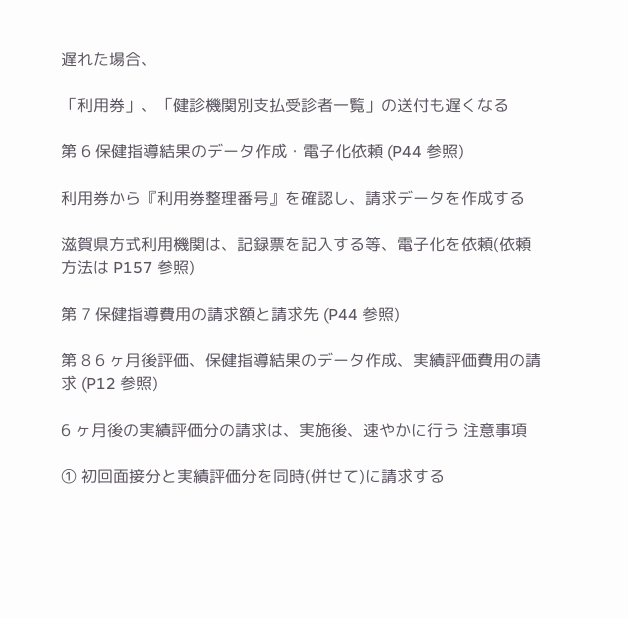遅れた場合、

「利用券」、「健診機関別支払受診者一覧」の送付も遅くなる

第 6 保健指導結果のデータ作成・電子化依頼 (P44 参照)

利用券から『利用券整理番号』を確認し、請求データを作成する

滋賀県方式利用機関は、記録票を記入する等、電子化を依頼(依頼方法は P157 参照)

第 7 保健指導費用の請求額と請求先 (P44 参照)

第 8 6 ヶ月後評価、保健指導結果のデータ作成、実績評価費用の請求 (P12 参照)

6 ヶ月後の実績評価分の請求は、実施後、速やかに行う 注意事項

① 初回面接分と実績評価分を同時(併せて)に請求する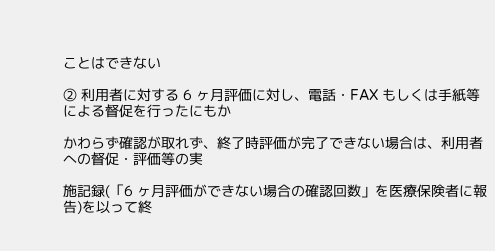ことはできない

② 利用者に対する 6 ヶ月評価に対し、電話・FAX もしくは手紙等による督促を行ったにもか

かわらず確認が取れず、終了時評価が完了できない場合は、利用者への督促・評価等の実

施記録(「6 ヶ月評価ができない場合の確認回数」を医療保険者に報告)を以って終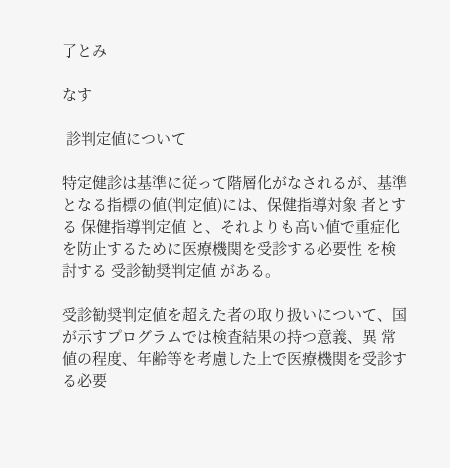了とみ

なす

 診判定値について

特定健診は基準に従って階層化がなされるが、基準となる指標の値(判定値)には、保健指導対象 者とする 保健指導判定値 と、それよりも高い値で重症化を防止するために医療機関を受診する必要性 を検討する 受診勧奨判定値 がある。

受診勧奨判定値を超えた者の取り扱いについて、国が示すプログラムでは検査結果の持つ意義、異 常値の程度、年齢等を考慮した上で医療機関を受診する必要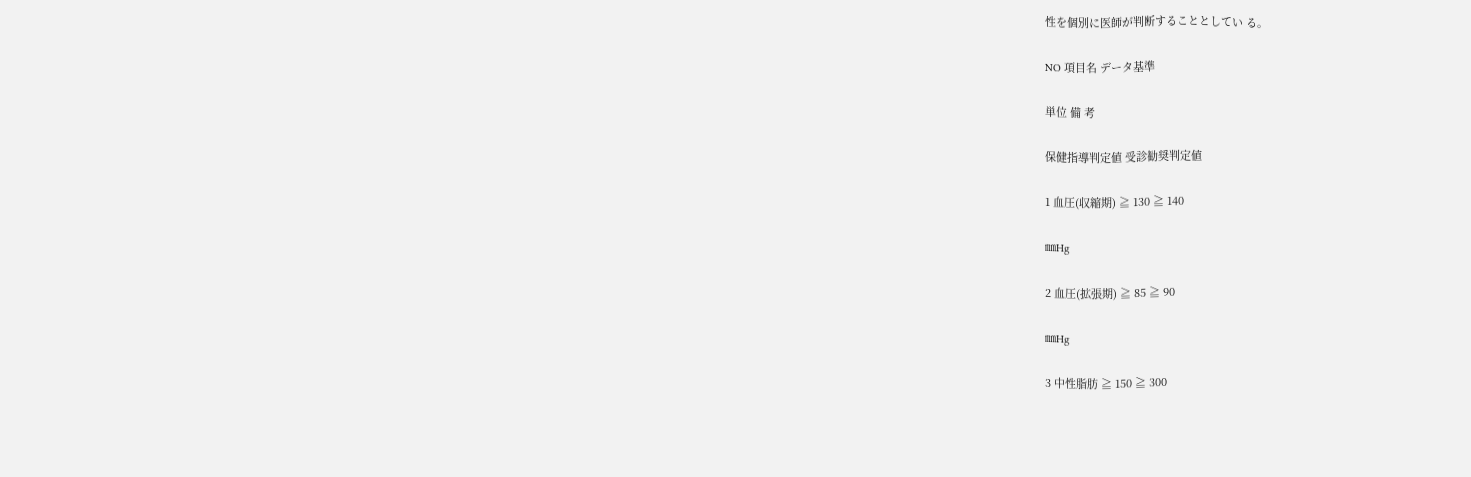性を個別に医師が判断することとしてい る。

NO 項目名 データ基準

単位 備 考

保健指導判定値 受診勧奨判定値

1 血圧(収縮期) ≧ 130 ≧ 140

㎜Hg

2 血圧(拡張期) ≧ 85 ≧ 90

㎜Hg

3 中性脂肪 ≧ 150 ≧ 300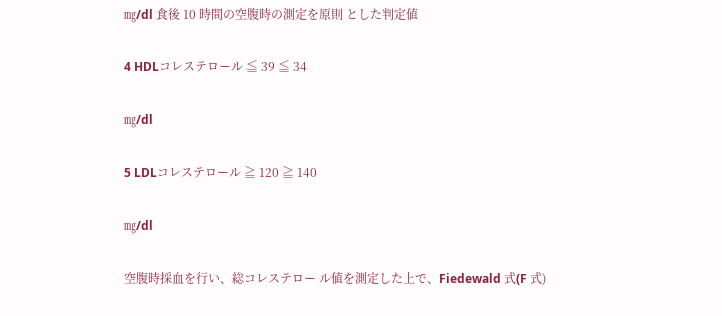㎎/dl 食後 10 時間の空腹時の測定を原則 とした判定値

4 HDLコレステロール ≦ 39 ≦ 34

㎎/dl

5 LDLコレステロール ≧ 120 ≧ 140

㎎/dl

空腹時採血を行い、総コレステロー ル値を測定した上で、Fiedewald 式(F 式)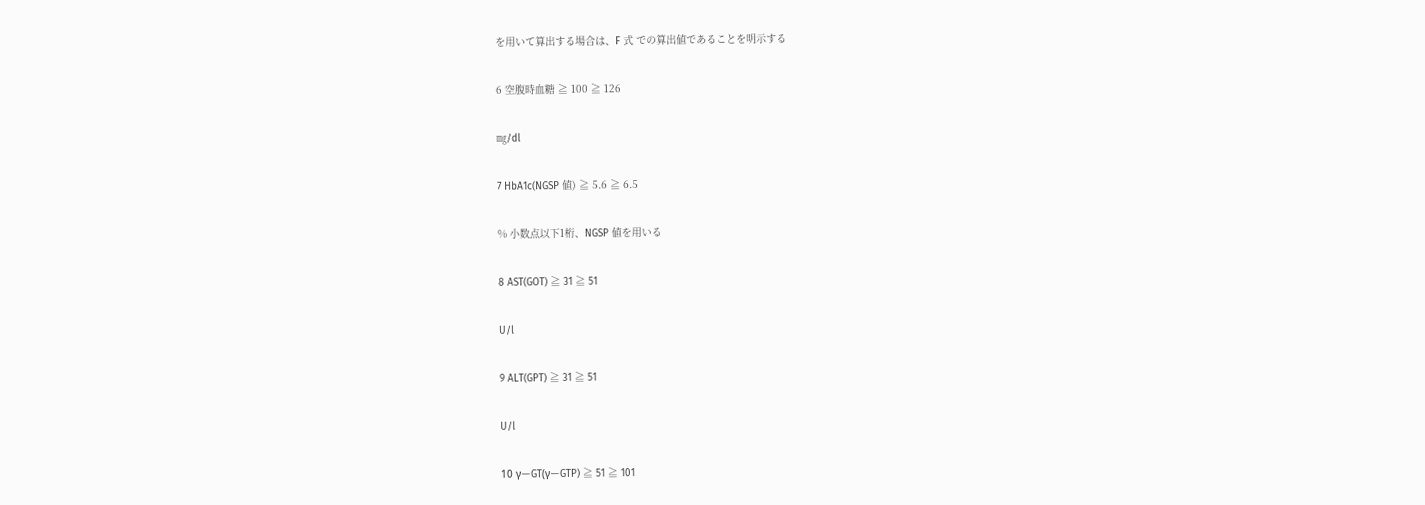を用いて算出する場合は、F 式 での算出値であることを明示する

6 空腹時血糖 ≧ 100 ≧ 126

㎎/dl

7 HbA1c(NGSP 値) ≧ 5.6 ≧ 6.5

% 小数点以下1桁、NGSP 値を用いる

8 AST(GOT) ≧ 31 ≧ 51

U/l

9 ALT(GPT) ≧ 31 ≧ 51

U/l

10 γーGT(γーGTP) ≧ 51 ≧ 101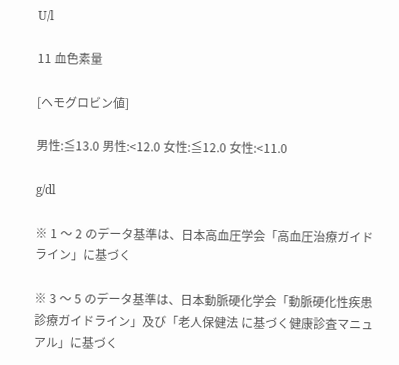U/l

11 血色素量

[ヘモグロビン値]

男性:≦13.0 男性:<12.0 女性:≦12.0 女性:<11.0

g/dl

※ 1 〜 2 のデータ基準は、日本高血圧学会「高血圧治療ガイドライン」に基づく

※ 3 〜 5 のデータ基準は、日本動脈硬化学会「動脈硬化性疾患診療ガイドライン」及び「老人保健法 に基づく健康診査マニュアル」に基づく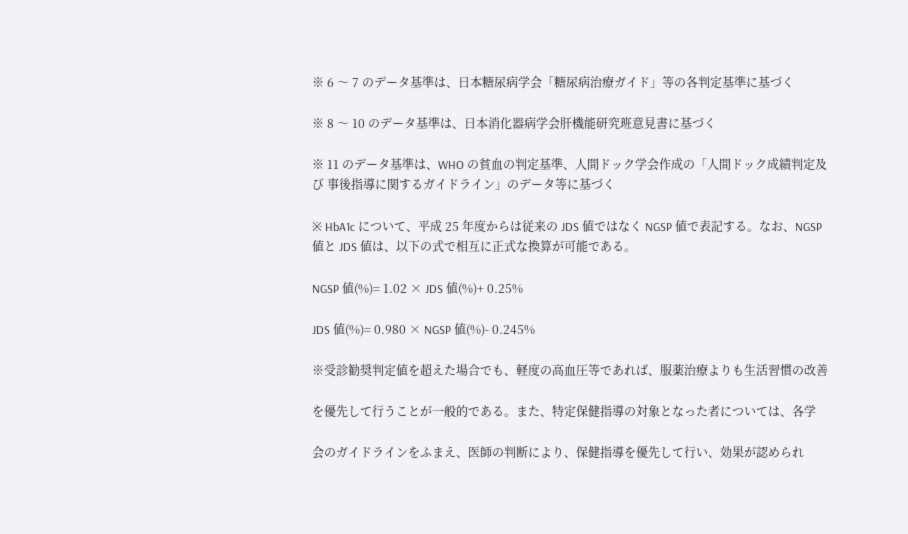※ 6 〜 7 のデータ基準は、日本糖尿病学会「糖尿病治療ガイド」等の各判定基準に基づく

※ 8 〜 10 のデータ基準は、日本消化器病学会肝機能研究班意見書に基づく

※ 11 のデータ基準は、WHO の貧血の判定基準、人間ドック学会作成の「人間ドック成績判定及び 事後指導に関するガイドライン」のデータ等に基づく

※ HbA1c について、平成 25 年度からは従来の JDS 値ではなく NGSP 値で表記する。なお、NGSP 値と JDS 値は、以下の式で相互に正式な換算が可能である。

NGSP 値(%)= 1.02 × JDS 値(%)+ 0.25%

JDS 値(%)= 0.980 × NGSP 値(%)‑ 0.245%

※受診勧奨判定値を超えた場合でも、軽度の高血圧等であれば、服薬治療よりも生活習慣の改善

を優先して行うことが一般的である。また、特定保健指導の対象となった者については、各学

会のガイドラインをふまえ、医師の判断により、保健指導を優先して行い、効果が認められ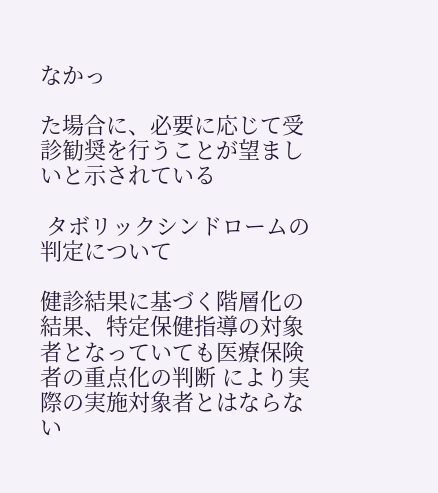なかっ

た場合に、必要に応じて受診勧奨を行うことが望ましいと示されている

 タボリックシンドロームの判定について

健診結果に基づく階層化の結果、特定保健指導の対象者となっていても医療保険者の重点化の判断 により実際の実施対象者とはならない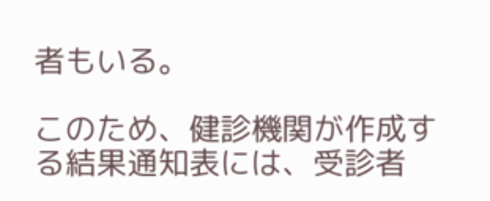者もいる。

このため、健診機関が作成する結果通知表には、受診者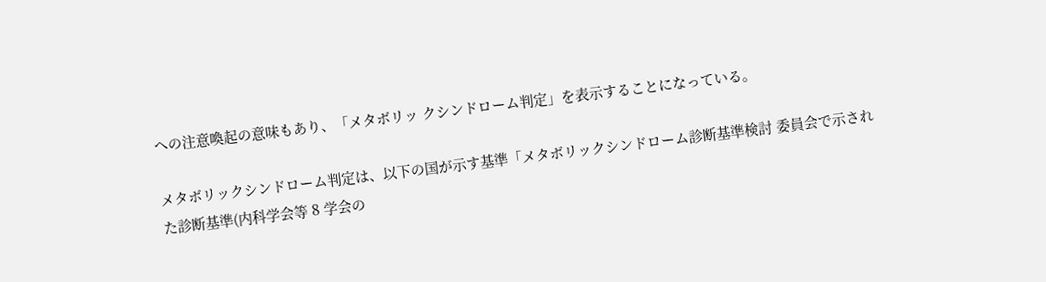への注意喚起の意味もあり、「メタボリッ クシンドローム判定」を表示することになっている。

メタボリックシンドローム判定は、以下の国が示す基準「メタボリックシンドローム診断基準検討 委員会で示された診断基準(内科学会等 8 学会の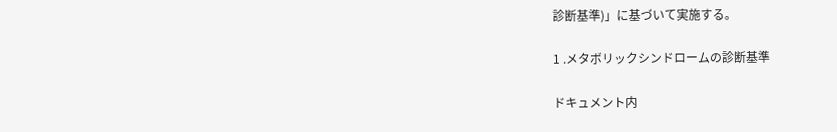診断基準)」に基づいて実施する。

1 .メタボリックシンドロームの診断基準

ドキュメント内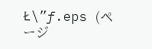Ł\”ƒ.eps (ページ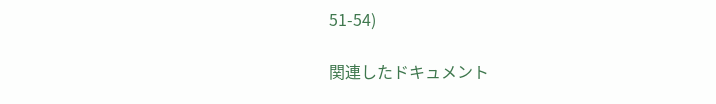51-54)

関連したドキュメント